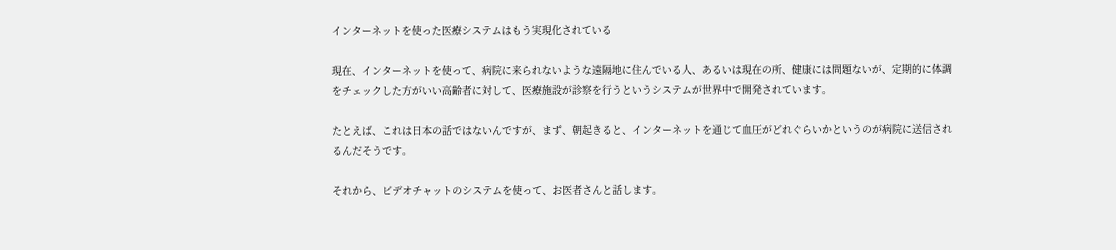インターネットを使った医療システムはもう実現化されている

現在、インターネットを使って、病院に来られないような遠隔地に住んでいる人、あるいは現在の所、健康には問題ないが、定期的に体調をチェックした方がいい高齢者に対して、医療施設が診察を行うというシステムが世界中で開発されています。

たとえば、これは日本の話ではないんですが、まず、朝起きると、インターネットを通じて血圧がどれぐらいかというのが病院に送信されるんだそうです。

それから、ビデオチャットのシステムを使って、お医者さんと話します。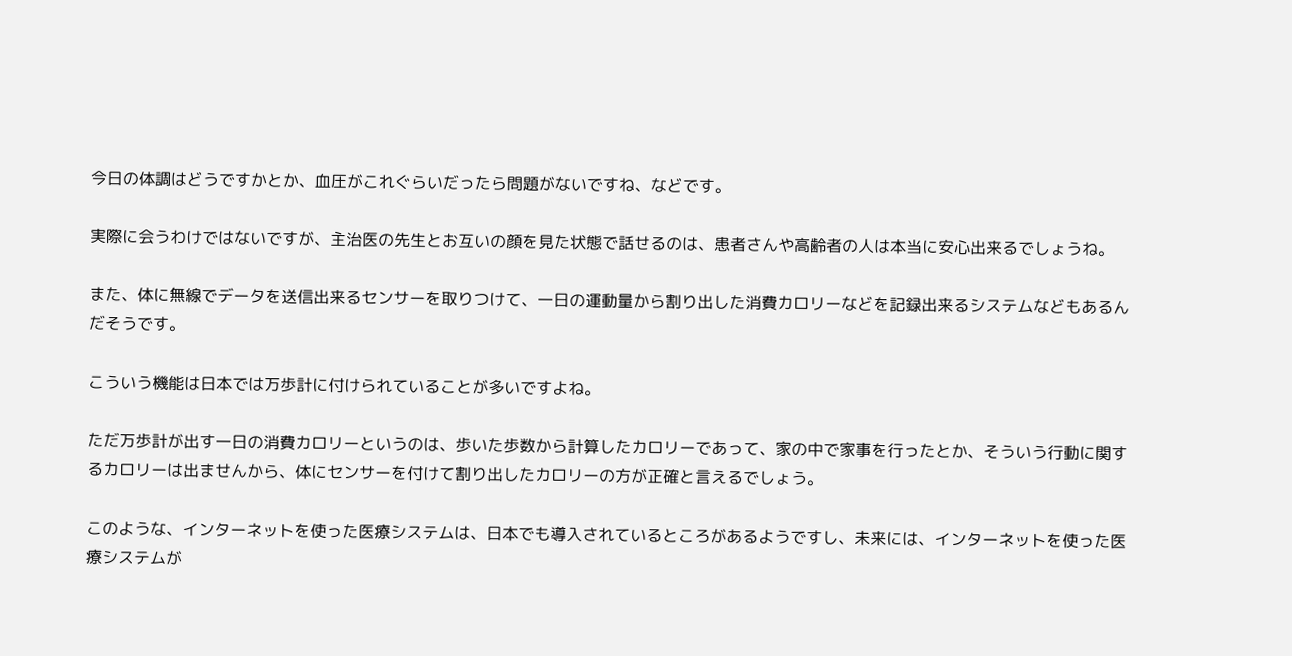今日の体調はどうですかとか、血圧がこれぐらいだったら問題がないですね、などです。

実際に会うわけではないですが、主治医の先生とお互いの顔を見た状態で話せるのは、患者さんや高齢者の人は本当に安心出来るでしょうね。

また、体に無線でデータを送信出来るセンサーを取りつけて、一日の運動量から割り出した消費カロリーなどを記録出来るシステムなどもあるんだそうです。

こういう機能は日本では万歩計に付けられていることが多いですよね。

ただ万歩計が出す一日の消費カロリーというのは、歩いた歩数から計算したカロリーであって、家の中で家事を行ったとか、そういう行動に関するカロリーは出ませんから、体にセンサーを付けて割り出したカロリーの方が正確と言えるでしょう。

このような、インターネットを使った医療システムは、日本でも導入されているところがあるようですし、未来には、インターネットを使った医療システムが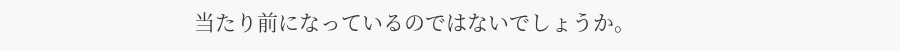当たり前になっているのではないでしょうか。